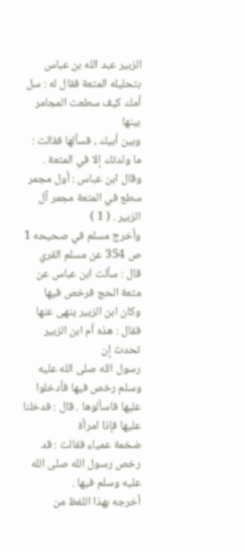الزبير عبد الله بن عباس بتحليله المتعة فقال له : سل أمك كيف سطعت المجامر بينها
وبين أبيك ، فسألها فقالت : ما ولدتك إلا في المتعة .
وقال ابن عباس : أول مجمر سطع في المتعة مجمر آل الزبير . ( 1 )
وأخرج مسلم في صحيحه 1 ص 354 عن مسلم القري قال : سألت ابن عباس عن
متعة الحج فرخص فيها وكان ابن الزبير ينهى عنها فقال : هذه أم ابن الزبير تحدث إن
رسول الله صلى الله عليه وسلم رخص فيها فأدخلوا عليها فاسألوها . قال : فدخلنا عليها فإذا امرأة
ضخمة عمياء فقالت : قد رخص رسول الله صلى الله عليه وسلم فيها .
أخرجه بهذا اللفظ من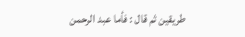طريقين ثم قال : فأما عبد الرحمن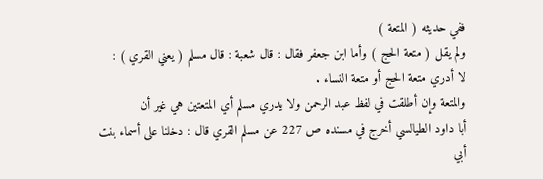ففي حديثه ( المتعة )
ولم يقل ( متعة الحج ) وأما ابن جعفر فقال : قال شعبة : قال مسلم ( يعني القري ) :
لا أدري متعة الحج أو متعة النساء .
والمتعة وإن أطلقت في لفظ عبد الرحمن ولا يدري مسلم أي المتعتين هي غير أن
أبا داود الطيالسي أخرج في مسنده ص 227 عن مسلم القري قال : دخلنا على أسماء بنت
أبي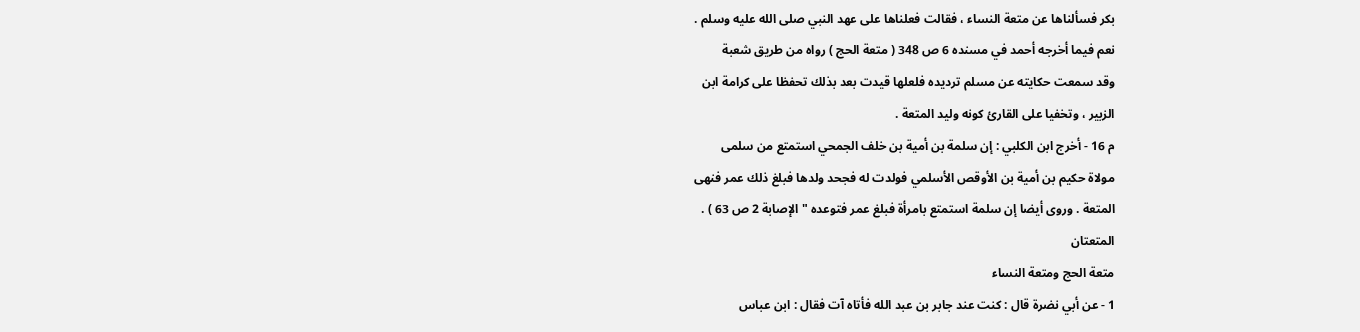بكر فسألناها عن متعة النساء ، فقالت فعلناها على عهد النبي صلى الله عليه وسلم .
نعم فيما أخرجه أحمد في مسنده 6 ص 348 ( متعة الحج ) رواه من طريق شعبة
وقد سمعت حكايته عن مسلم ترديده فلعلها قيدت بعد بذلك تحفظا على كرامة ابن
الزبير ، وتخفيا على القارئ كونه وليد المتعة .
م 16 - أخرج ابن الكلبي : إن سلمة بن أمية بن خلف الجمحي استمتع من سلمى
مولاة حكيم بن أمية بن الأوقص الأسلمي فولدت له فجحد ولدها فبلغ ذلك عمر فنهى
المتعة . وروى أيضا إن سلمة استمتع بامرأة فبلغ عمر فتوعده " الإصابة 2 ص 63 ) .
المتعتان
متعة الحج ومتعة النساء
1 - عن أبي نضرة قال : كنت عند جابر بن عبد الله فأتاه آت فقال : ابن عباس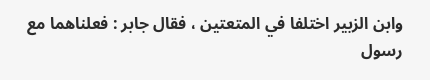وابن الزبير اختلفا في المتعتين ، فقال جابر : فعلناهما مع رسول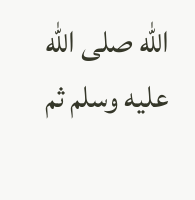الله صلى الله عليه وسلم ثم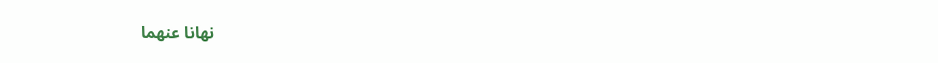نهانا عنهما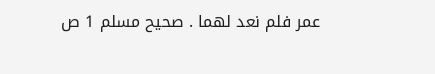عمر فلم نعد لهما . صحيح مسلم 1 ص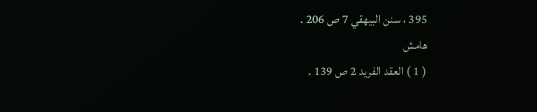395 ، سنن البيهقي 7 ص 206 .
هامش
( 1 ) العقد الفريد 2 ص 139 .